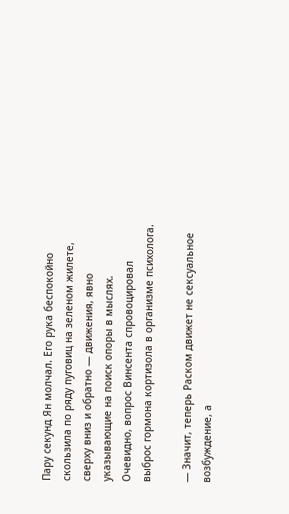Пару секунд Ян молчал. Его рука беспокойно скользила по ряду пуговиц на зеленом жилете, сверху вниз и обратно — движения, явно указывающие на поиск опоры в мыслях. Очевидно, вопрос Винсента спровоцировал выброс гормона кортизола в организме психолога.

— Значит, теперь Раском движет не сексуальное возбуждение, а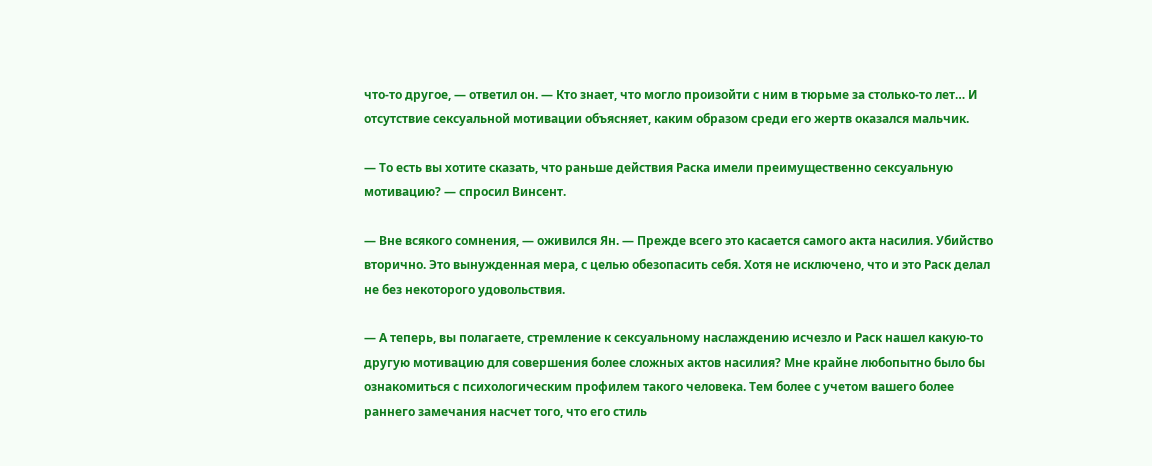что-то другое, — ответил он. — Кто знает, что могло произойти с ним в тюрьме за столько-то лет… И отсутствие сексуальной мотивации объясняет, каким образом среди его жертв оказался мальчик.

— То есть вы хотите сказать, что раньше действия Раска имели преимущественно сексуальную мотивацию? — спросил Винсент.

— Вне всякого сомнения, — оживился Ян. — Прежде всего это касается самого акта насилия. Убийство вторично. Это вынужденная мера, с целью обезопасить себя. Хотя не исключено, что и это Раск делал не без некоторого удовольствия.

— А теперь, вы полагаете, стремление к сексуальному наслаждению исчезло и Раск нашел какую-то другую мотивацию для совершения более сложных актов насилия? Мне крайне любопытно было бы ознакомиться с психологическим профилем такого человека. Тем более с учетом вашего более раннего замечания насчет того, что его стиль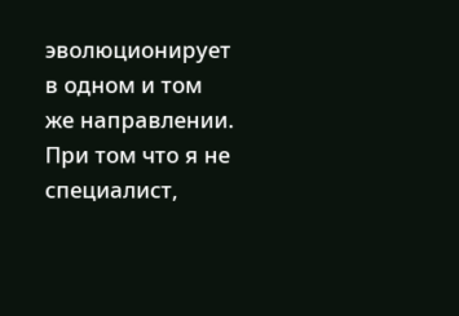эволюционирует в одном и том же направлении. При том что я не специалист,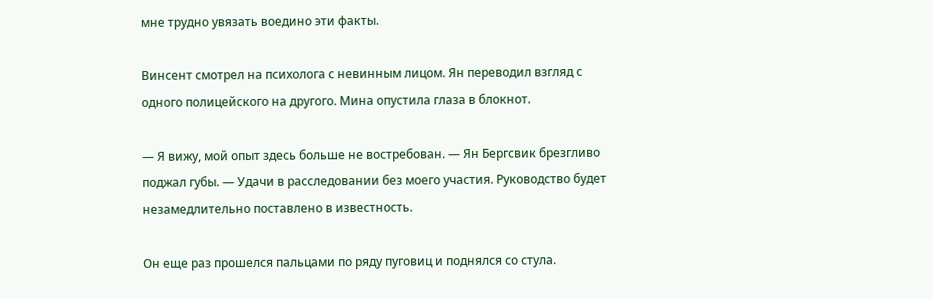мне трудно увязать воедино эти факты.

Винсент смотрел на психолога с невинным лицом. Ян переводил взгляд с одного полицейского на другого. Мина опустила глаза в блокнот.

— Я вижу, мой опыт здесь больше не востребован. — Ян Бергсвик брезгливо поджал губы. — Удачи в расследовании без моего участия. Руководство будет незамедлительно поставлено в известность.

Он еще раз прошелся пальцами по ряду пуговиц и поднялся со стула.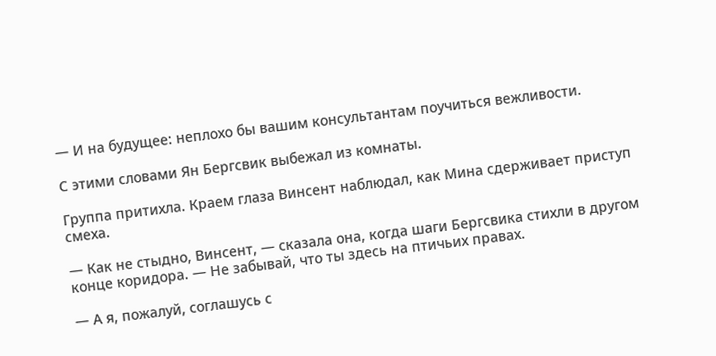— И на будущее: неплохо бы вашим консультантам поучиться вежливости.

С этими словами Ян Бергсвик выбежал из комнаты.

Группа притихла. Краем глаза Винсент наблюдал, как Мина сдерживает приступ смеха.

— Как не стыдно, Винсент, — сказала она, когда шаги Бергсвика стихли в другом конце коридора. — Не забывай, что ты здесь на птичьих правах.

— А я, пожалуй, соглашусь с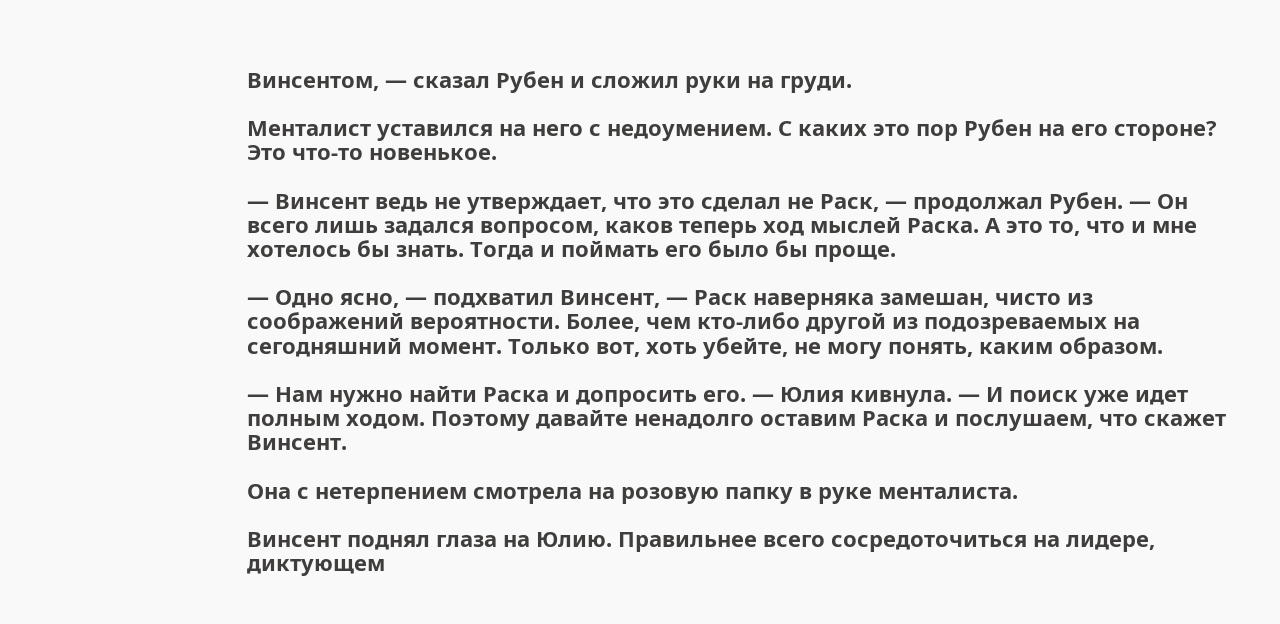Винсентом, — сказал Рубен и сложил руки на груди.

Менталист уставился на него с недоумением. С каких это пор Рубен на его стороне? Это что-то новенькое.

— Винсент ведь не утверждает, что это сделал не Раск, — продолжал Рубен. — Он всего лишь задался вопросом, каков теперь ход мыслей Раска. А это то, что и мне хотелось бы знать. Тогда и поймать его было бы проще.

— Одно ясно, — подхватил Винсент, — Раск наверняка замешан, чисто из соображений вероятности. Более, чем кто-либо другой из подозреваемых на сегодняшний момент. Только вот, хоть убейте, не могу понять, каким образом.

— Нам нужно найти Раска и допросить его. — Юлия кивнула. — И поиск уже идет полным ходом. Поэтому давайте ненадолго оставим Раска и послушаем, что скажет Винсент.

Она с нетерпением смотрела на розовую папку в руке менталиста.

Винсент поднял глаза на Юлию. Правильнее всего сосредоточиться на лидере, диктующем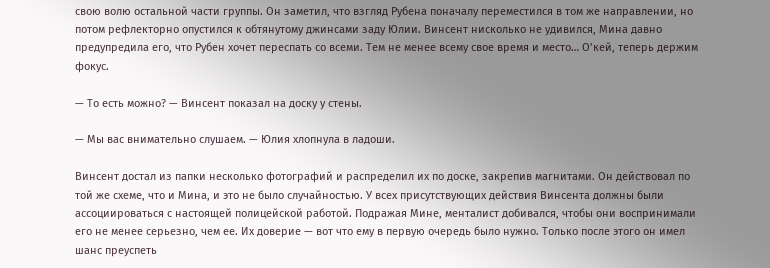свою волю остальной части группы. Он заметил, что взгляд Рубена поначалу переместился в том же направлении, но потом рефлекторно опустился к обтянутому джинсами заду Юлии. Винсент нисколько не удивился, Мина давно предупредила его, что Рубен хочет переспать со всеми. Тем не менее всему свое время и место… О’кей, теперь держим фокус.

— То есть можно? — Винсент показал на доску у стены.

— Мы вас внимательно слушаем. — Юлия хлопнула в ладоши.

Винсент достал из папки несколько фотографий и распределил их по доске, закрепив магнитами. Он действовал по той же схеме, что и Мина, и это не было случайностью. У всех присутствующих действия Винсента должны были ассоциироваться с настоящей полицейской работой. Подражая Мине, менталист добивался, чтобы они воспринимали его не менее серьезно, чем ее. Их доверие — вот что ему в первую очередь было нужно. Только после этого он имел шанс преуспеть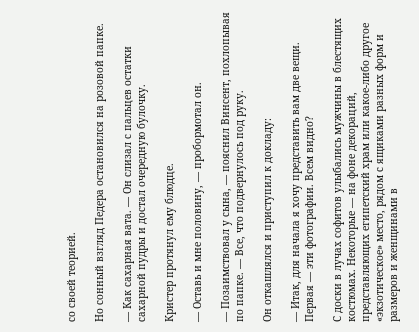со своей теорией.

Но сонный взгляд Педера остановился на розовой папке.

— Как сахарная вата. — Он слизал с пальцев остатки сахарной пудры и достал очередную булочку.

Кристер протянул ему блюдце.

— Оставь и мне половину, — пробормотал он.

— Позаимствовал у сына, — пояснил Винсент, похлопывая по папке. — Все, что подвернулось под руку.

Он откашлялся и приступил к докладу:

— Итак, для начала я хочу представить вам две вещи. Первая — эти фотографии. Всем видно?

С доски в лучах софитов улыбались мужчины в блестящих костюмах. Некоторые — на фоне декораций, представляющих египетский храм или какое-либо другое «экзотическое» место, рядом с ящиками разных форм и размеров и женщинами в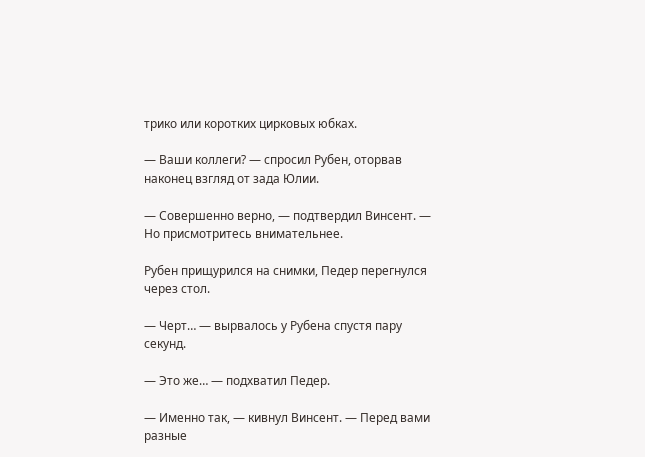трико или коротких цирковых юбках.

— Ваши коллеги? — спросил Рубен, оторвав наконец взгляд от зада Юлии.

— Совершенно верно, — подтвердил Винсент. — Но присмотритесь внимательнее.

Рубен прищурился на снимки, Педер перегнулся через стол.

— Черт… — вырвалось у Рубена спустя пару секунд.

— Это же… — подхватил Педер.

— Именно так, — кивнул Винсент. — Перед вами разные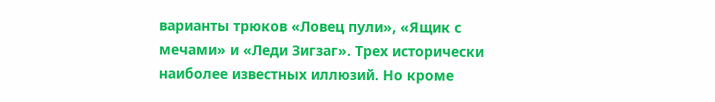варианты трюков «Ловец пули», «Ящик с мечами» и «Леди Зигзаг». Трех исторически наиболее известных иллюзий. Но кроме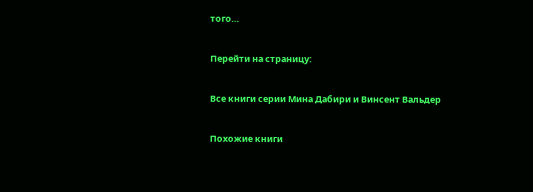того…

Перейти на страницу:

Все книги серии Мина Дабири и Винсент Вальдер

Похожие книги